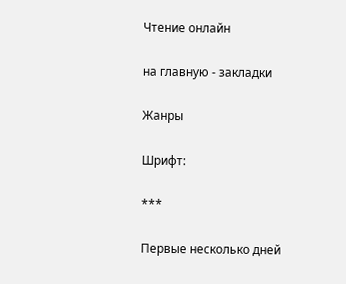Чтение онлайн

на главную - закладки

Жанры

Шрифт:

***

Первые несколько дней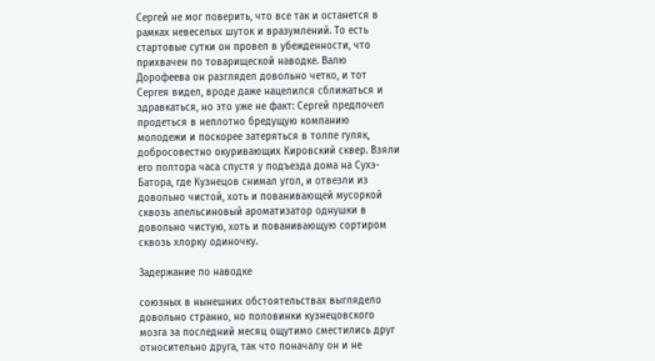Сергей не мог поверить, что все так и останется в рамках невеселых шуток и вразумлений. То есть стартовые сутки он провел в убежденности, что прихвачен по товарищеской наводке. Валю Дорофеева он разглядел довольно четко, и тот Сергея видел, вроде даже нацелился сближаться и здравкаться, но это уже не факт: Сергей предпочел продеться в неплотно бредущую компанию молодежи и поскорее затеряться в толпе гуляк, добросовестно окуривающих Кировский сквер. Взяли его полтора часа спустя у подъезда дома на Сухэ-Батора, где Кузнецов снимал угол, и отвезли из довольно чистой, хоть и пованивающей мусоркой сквозь апельсиновый ароматизатор однушки в довольно чистую, хоть и пованивающую сортиром сквозь хлорку одиночку.

Задержание по наводке

союзных в нынешних обстоятельствах выглядело довольно странно, но половинки кузнецовского мозга за последний месяц ощутимо сместились друг относительно друга, так что поначалу он и не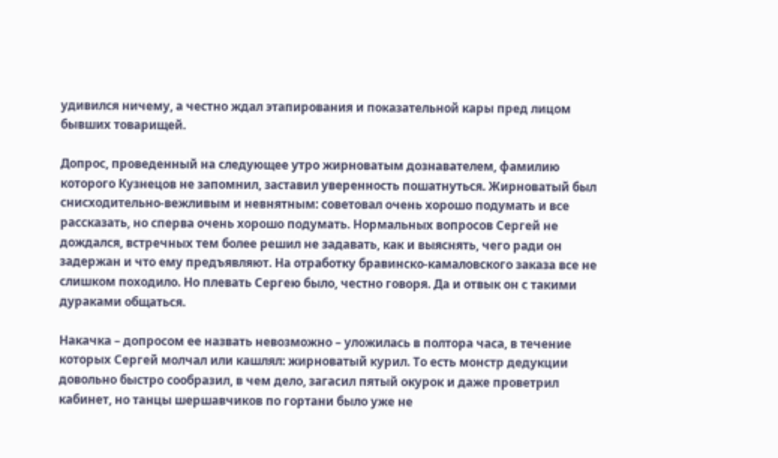удивился ничему, а честно ждал этапирования и показательной кары пред лицом бывших товарищей.

Допрос, проведенный на следующее утро жирноватым дознавателем, фамилию которого Кузнецов не запомнил, заставил уверенность пошатнуться. Жирноватый был снисходительно-вежливым и невнятным: советовал очень хорошо подумать и все рассказать, но сперва очень хорошо подумать. Нормальных вопросов Сергей не дождался, встречных тем более решил не задавать, как и выяснять, чего ради он задержан и что ему предъявляют. На отработку бравинско-камаловского заказа все не слишком походило. Но плевать Сергею было, честно говоря. Да и отвык он с такими дураками общаться.

Накачка – допросом ее назвать невозможно – уложилась в полтора часа, в течение которых Сергей молчал или кашлял: жирноватый курил. То есть монстр дедукции довольно быстро сообразил, в чем дело, загасил пятый окурок и даже проветрил кабинет, но танцы шершавчиков по гортани было уже не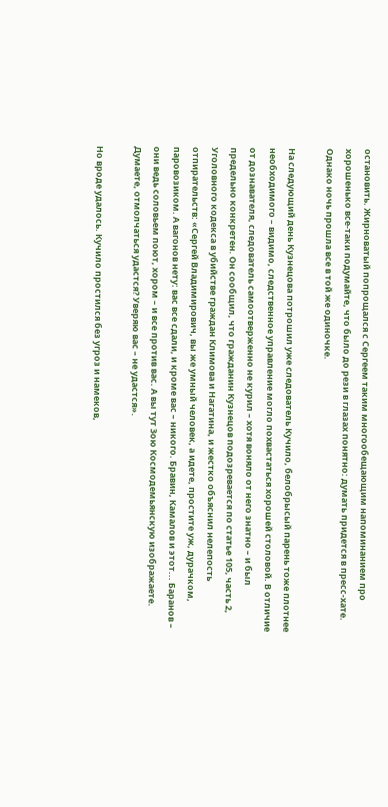остановить. Жирноватый попрощался с Сергеем таким многообещающим напоминанием про хорошенько все-таки подумайте, что было до рези в глазах понятно: думать придется в пресс-хате. Однако ночь прошла все в той же одиночке.

На следующий день Кузнецова потрошил уже следователь Кучило, белобрысый парень тоже плотнее необходимого – видимо, следственное управление могло похвастаться хорошей столовой. В отличие от дознавателя, следователь самоотверженно не курил – хотя воняло от него знатно – и был предельно конкретен. Он сообщил, что гражданин Кузнецов подозревается по статье 105, часть 2, Уголовного кодекса в убийстве граждан Климова и Нагатина, и жестко объяснил нелепость отпирательств: «Сергей Владимирович, вы же умный человек, а идете, простите уж, дурачком, паровозиком. А вагонов нету: вас все сдали, и кроме вас – никого. Бравин, Камалов и этот... Баранов – они ведь соловьем поют, хором – и все против вас. А вы тут Зою Космодемьянскую изображаете. Думаете, отмолчаться удастся? Уверяю вас – не удастся».

Но вроде удалось. Кучило простился без угроз и намеков,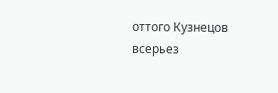оттого Кузнецов всерьез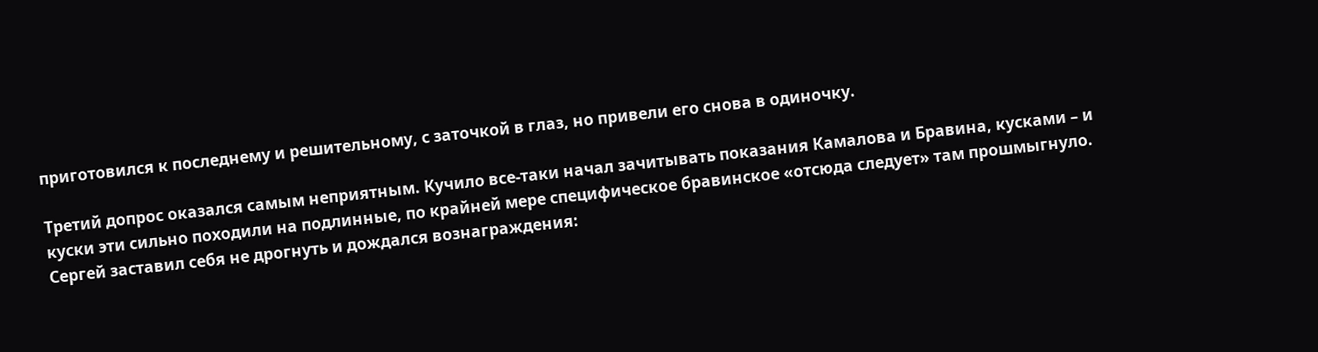приготовился к последнему и решительному, с заточкой в глаз, но привели его снова в одиночку.

Третий допрос оказался самым неприятным. Кучило все-таки начал зачитывать показания Камалова и Бравина, кусками – и куски эти сильно походили на подлинные, по крайней мере специфическое бравинское «отсюда следует» там прошмыгнуло. Сергей заставил себя не дрогнуть и дождался вознаграждения: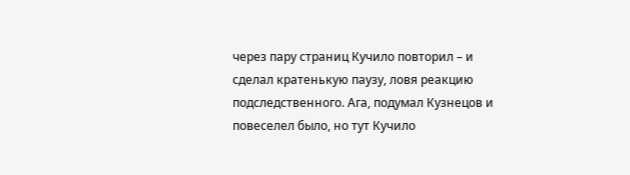через пару страниц Кучило повторил – и сделал кратенькую паузу, ловя реакцию подследственного. Ага, подумал Кузнецов и повеселел было, но тут Кучило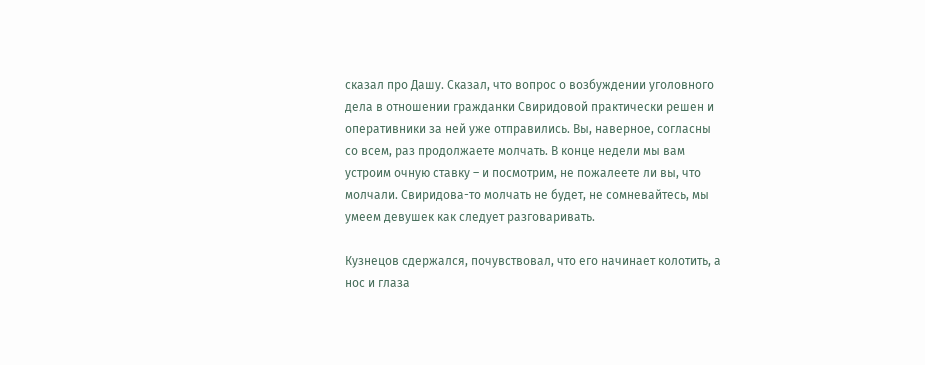сказал про Дашу. Сказал, что вопрос о возбуждении уголовного дела в отношении гражданки Свиридовой практически решен и оперативники за ней уже отправились. Вы, наверное, согласны со всем, раз продолжаете молчать. В конце недели мы вам устроим очную ставку – и посмотрим, не пожалеете ли вы, что молчали. Свиридова-то молчать не будет, не сомневайтесь, мы умеем девушек как следует разговаривать.

Кузнецов сдержался, почувствовал, что его начинает колотить, а нос и глаза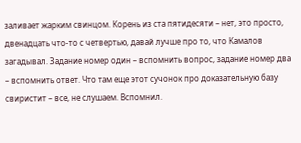заливает жарким свинцом. Корень из ста пятидесяти – нет, это просто, двенадцать что-то с четвертью, давай лучше про то, что Камалов загадывал. Задание номер один – вспомнить вопрос, задание номер два – вспомнить ответ. Что там еще этот сучонок про доказательную базу свиристит – все, не слушаем. Вспомнил.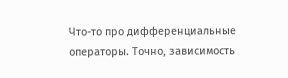Что-то про дифференциальные операторы. Точно, зависимость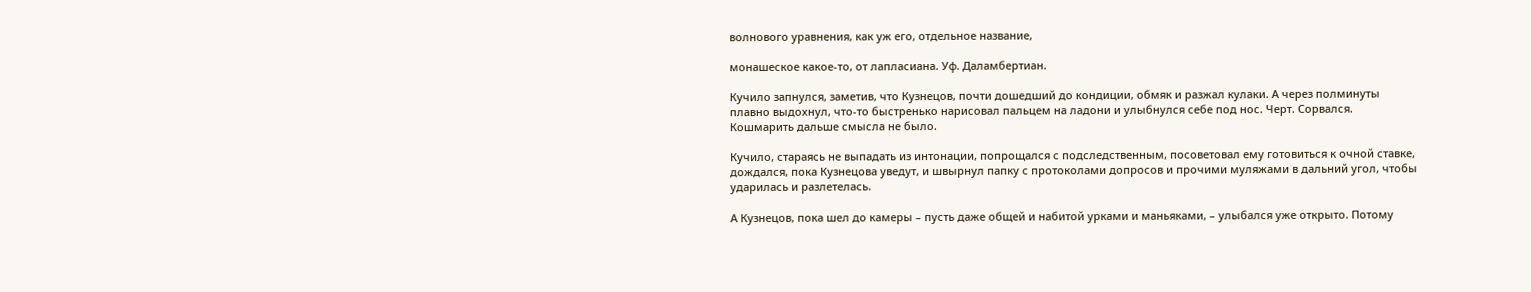волнового уравнения, как уж его, отдельное название,

монашеское какое-то, от лапласиана. Уф. Даламбертиан.

Кучило запнулся, заметив, что Кузнецов, почти дошедший до кондиции, обмяк и разжал кулаки. А через полминуты плавно выдохнул, что-то быстренько нарисовал пальцем на ладони и улыбнулся себе под нос. Черт. Сорвался. Кошмарить дальше смысла не было.

Кучило, стараясь не выпадать из интонации, попрощался с подследственным, посоветовал ему готовиться к очной ставке, дождался, пока Кузнецова уведут, и швырнул папку с протоколами допросов и прочими муляжами в дальний угол, чтобы ударилась и разлетелась.

А Кузнецов, пока шел до камеры – пусть даже общей и набитой урками и маньяками, – улыбался уже открыто. Потому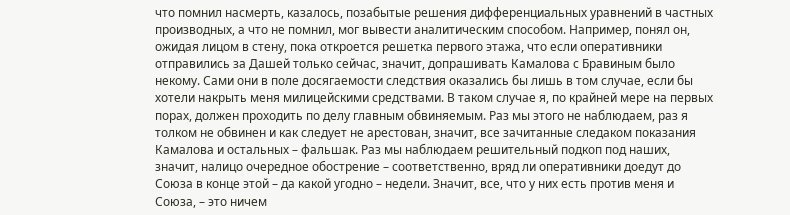что помнил насмерть, казалось, позабытые решения дифференциальных уравнений в частных производных, а что не помнил, мог вывести аналитическим способом. Например, понял он, ожидая лицом в стену, пока откроется решетка первого этажа, что если оперативники отправились за Дашей только сейчас, значит, допрашивать Камалова с Бравиным было некому. Сами они в поле досягаемости следствия оказались бы лишь в том случае, если бы хотели накрыть меня милицейскими средствами. В таком случае я, по крайней мере на первых порах, должен проходить по делу главным обвиняемым. Раз мы этого не наблюдаем, раз я толком не обвинен и как следует не арестован, значит, все зачитанные следаком показания Камалова и остальных – фальшак. Раз мы наблюдаем решительный подкоп под наших, значит, налицо очередное обострение – соответственно, вряд ли оперативники доедут до Союза в конце этой – да какой угодно – недели. Значит, все, что у них есть против меня и Союза, – это ничем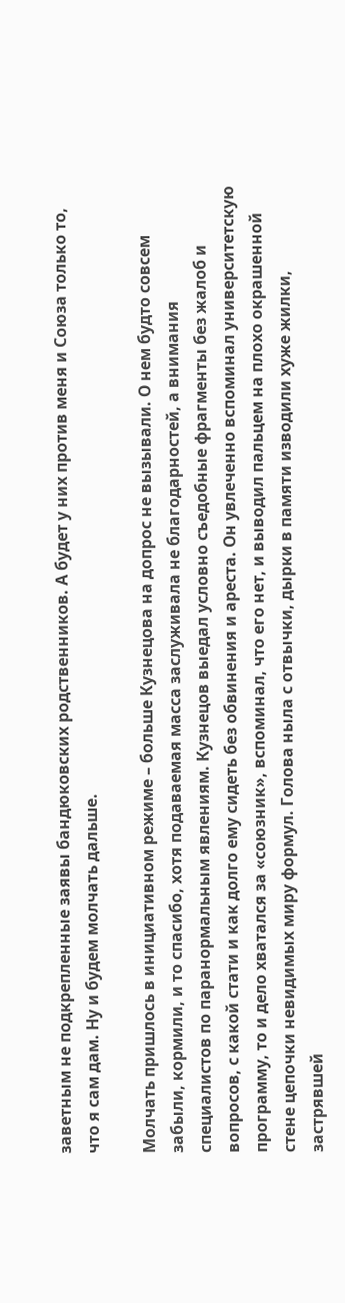заветным не подкрепленные заявы бандюковских родственников. А будет у них против меня и Союза только то, что я сам дам. Ну и будем молчать дальше.

Молчать пришлось в инициативном режиме – больше Кузнецова на допрос не вызывали. О нем будто совсем забыли, кормили, и то спасибо, хотя подаваемая масса заслуживала не благодарностей, а внимания специалистов по паранормальным явлениям. Кузнецов выедал условно съедобные фрагменты без жалоб и вопросов, с какой стати и как долго ему сидеть без обвинения и ареста. Он увлеченно вспоминал университетскую программу, то и дело хватался за «союзник», вспоминал, что его нет, и выводил пальцем на плохо окрашенной стене цепочки невидимых миру формул. Голова ныла с отвычки, дырки в памяти изводили хуже жилки, застрявшей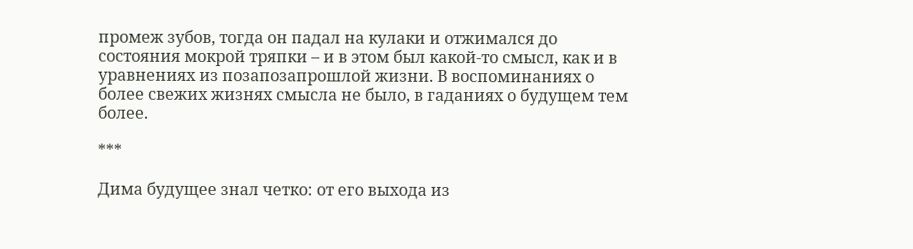промеж зубов, тогда он падал на кулаки и отжимался до состояния мокрой тряпки – и в этом был какой-то смысл, как и в уравнениях из позапозапрошлой жизни. В воспоминаниях о более свежих жизнях смысла не было, в гаданиях о будущем тем более.

***

Дима будущее знал четко: от его выхода из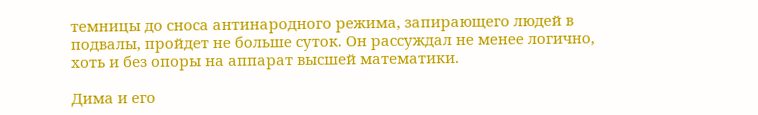темницы до сноса антинародного режима, запирающего людей в подвалы, пройдет не больше суток. Он рассуждал не менее логично, хоть и без опоры на аппарат высшей математики.

Дима и его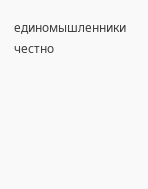единомышленники честно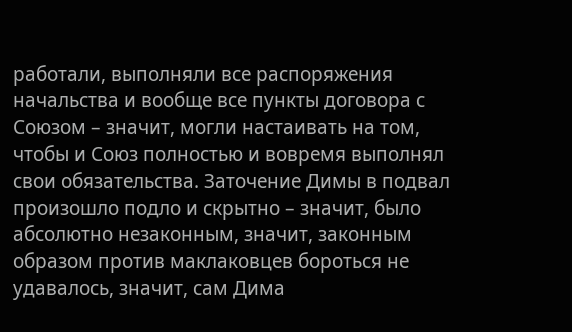работали, выполняли все распоряжения начальства и вообще все пункты договора с Союзом – значит, могли настаивать на том, чтобы и Союз полностью и вовремя выполнял свои обязательства. Заточение Димы в подвал произошло подло и скрытно – значит, было абсолютно незаконным, значит, законным образом против маклаковцев бороться не удавалось, значит, сам Дима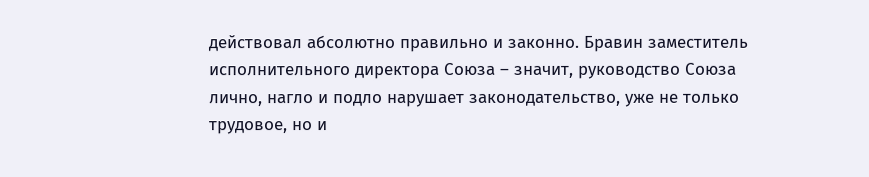действовал абсолютно правильно и законно. Бравин заместитель исполнительного директора Союза – значит, руководство Союза лично, нагло и подло нарушает законодательство, уже не только трудовое, но и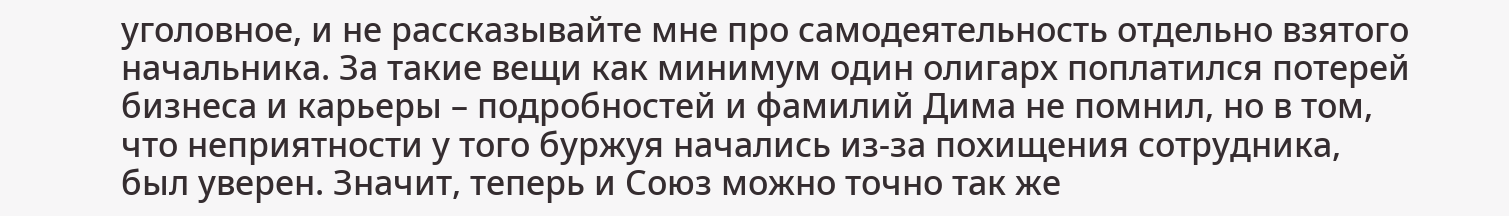уголовное, и не рассказывайте мне про самодеятельность отдельно взятого начальника. За такие вещи как минимум один олигарх поплатился потерей бизнеса и карьеры – подробностей и фамилий Дима не помнил, но в том, что неприятности у того буржуя начались из-за похищения сотрудника, был уверен. Значит, теперь и Союз можно точно так же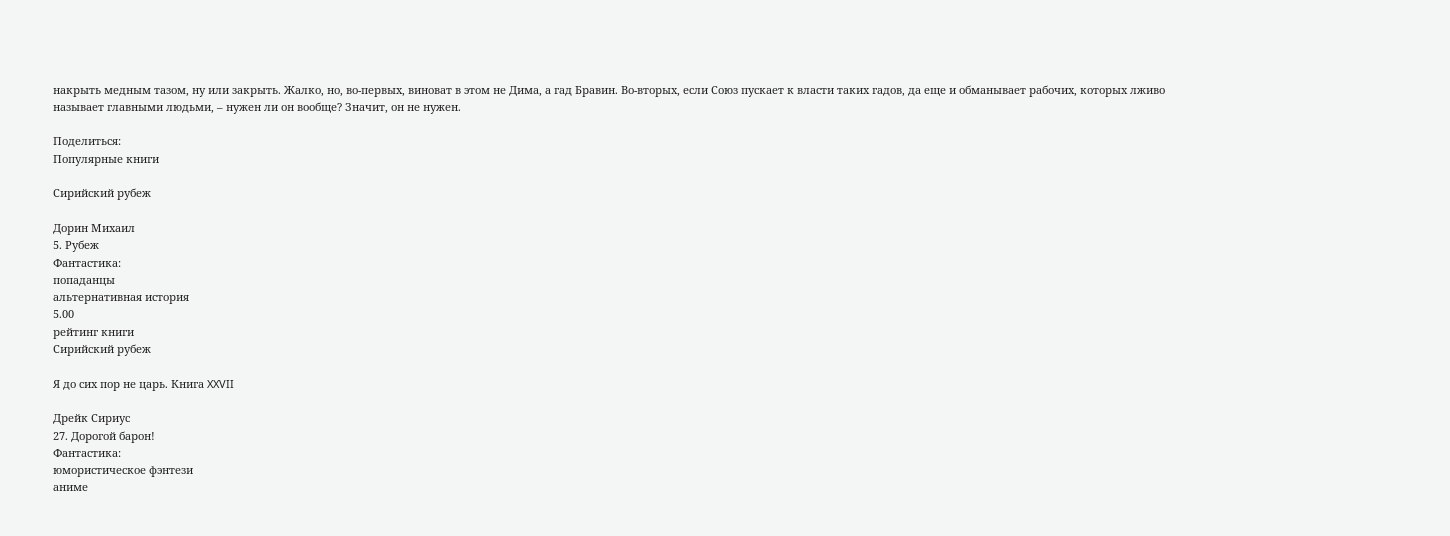накрыть медным тазом, ну или закрыть. Жалко, но, во-первых, виноват в этом не Дима, а гад Бравин. Во-вторых, если Союз пускает к власти таких гадов, да еще и обманывает рабочих, которых лживо называет главными людьми, – нужен ли он вообще? Значит, он не нужен.

Поделиться:
Популярные книги

Сирийский рубеж

Дорин Михаил
5. Рубеж
Фантастика:
попаданцы
альтернативная история
5.00
рейтинг книги
Сирийский рубеж

Я до сих пор не царь. Книга XXVII

Дрейк Сириус
27. Дорогой барон!
Фантастика:
юмористическое фэнтези
аниме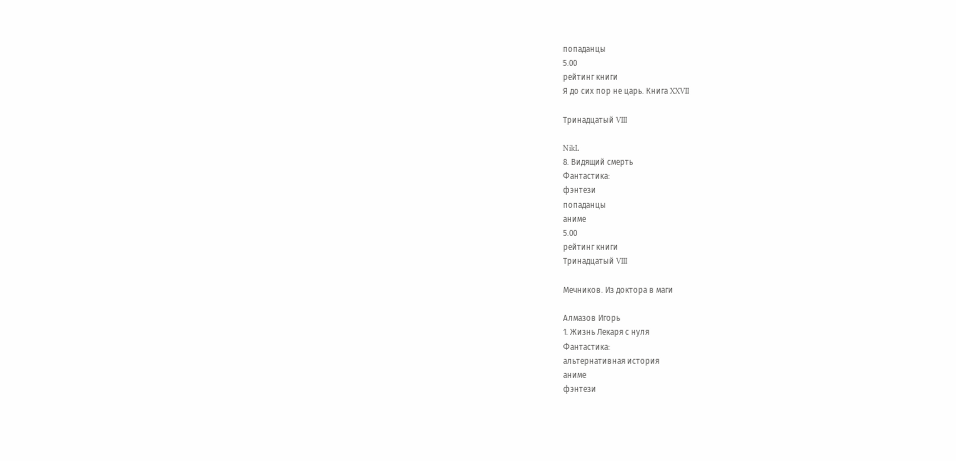попаданцы
5.00
рейтинг книги
Я до сих пор не царь. Книга XXVII

Тринадцатый VIII

NikL
8. Видящий смерть
Фантастика:
фэнтези
попаданцы
аниме
5.00
рейтинг книги
Тринадцатый VIII

Мечников. Из доктора в маги

Алмазов Игорь
1. Жизнь Лекаря с нуля
Фантастика:
альтернативная история
аниме
фэнтези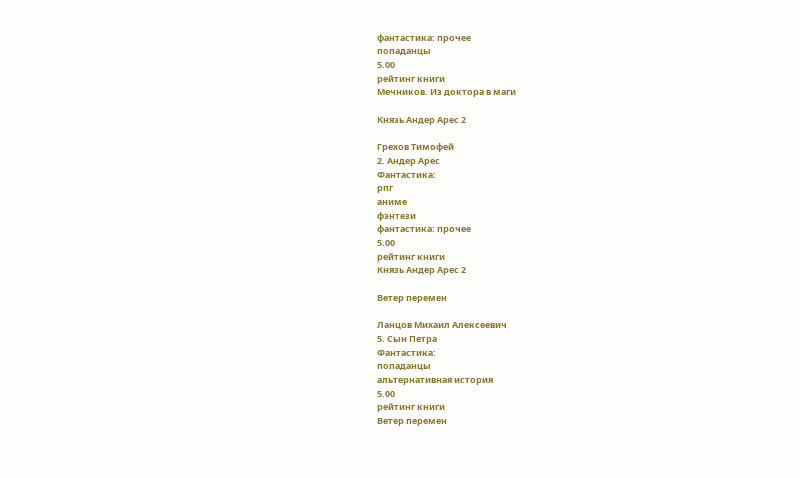фантастика: прочее
попаданцы
5.00
рейтинг книги
Мечников. Из доктора в маги

Князь Андер Арес 2

Грехов Тимофей
2. Андер Арес
Фантастика:
рпг
аниме
фэнтези
фантастика: прочее
5.00
рейтинг книги
Князь Андер Арес 2

Ветер перемен

Ланцов Михаил Алексеевич
5. Сын Петра
Фантастика:
попаданцы
альтернативная история
5.00
рейтинг книги
Ветер перемен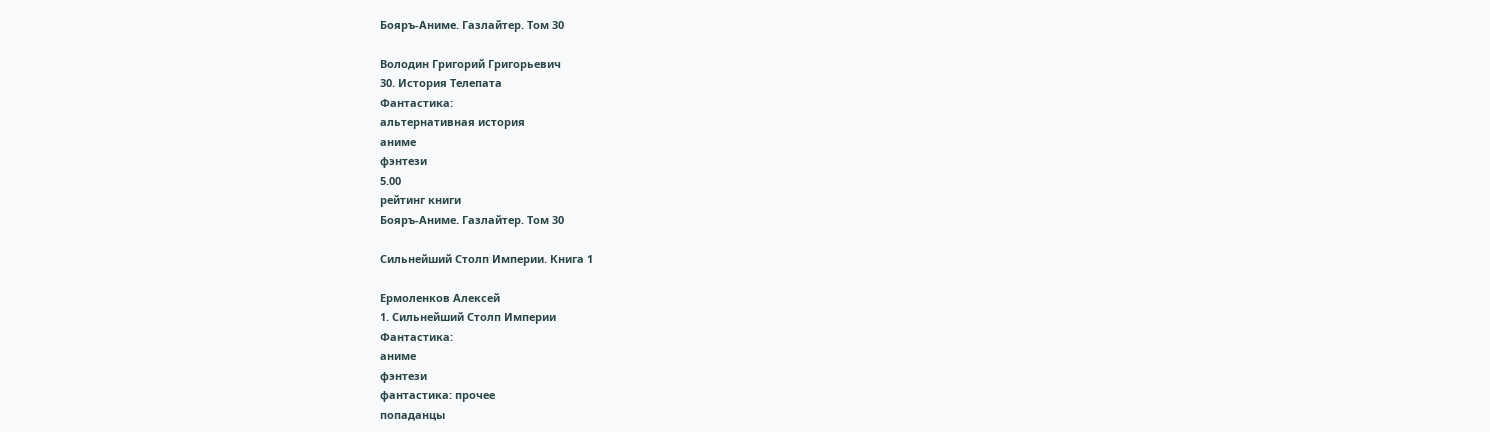Бояръ-Аниме. Газлайтер. Том 30

Володин Григорий Григорьевич
30. История Телепата
Фантастика:
альтернативная история
аниме
фэнтези
5.00
рейтинг книги
Бояръ-Аниме. Газлайтер. Том 30

Сильнейший Столп Империи. Книга 1

Ермоленков Алексей
1. Сильнейший Столп Империи
Фантастика:
аниме
фэнтези
фантастика: прочее
попаданцы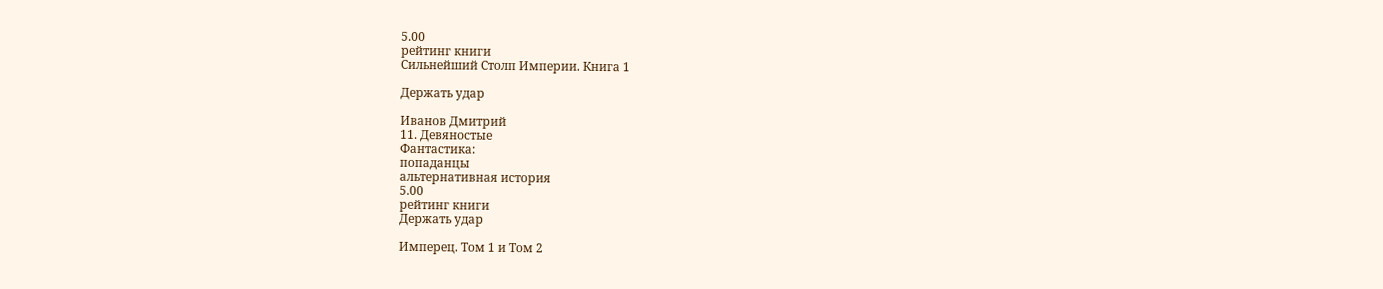5.00
рейтинг книги
Сильнейший Столп Империи. Книга 1

Держать удар

Иванов Дмитрий
11. Девяностые
Фантастика:
попаданцы
альтернативная история
5.00
рейтинг книги
Держать удар

Имперец. Том 1 и Том 2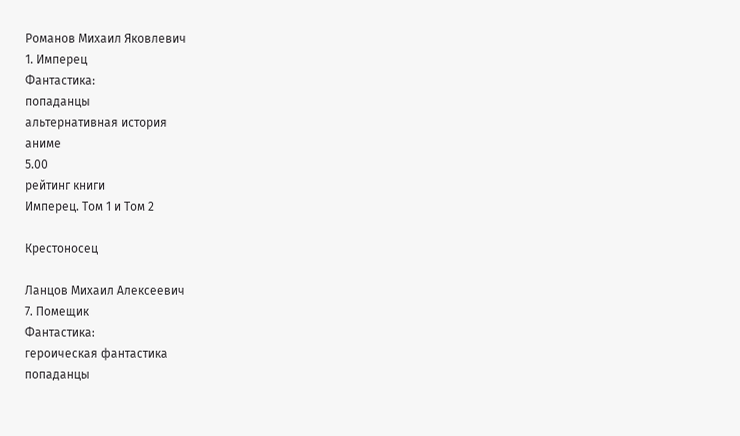Романов Михаил Яковлевич
1. Имперец
Фантастика:
попаданцы
альтернативная история
аниме
5.00
рейтинг книги
Имперец. Том 1 и Том 2

Крестоносец

Ланцов Михаил Алексеевич
7. Помещик
Фантастика:
героическая фантастика
попаданцы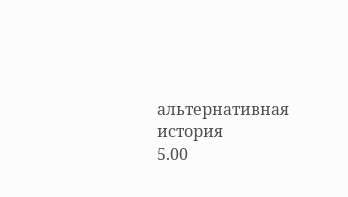альтернативная история
5.00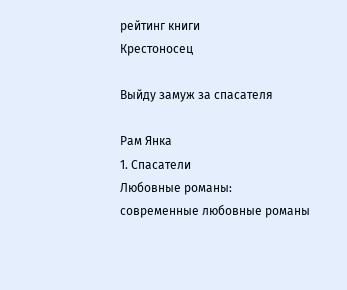рейтинг книги
Крестоносец

Выйду замуж за спасателя

Рам Янка
1. Спасатели
Любовные романы:
современные любовные романы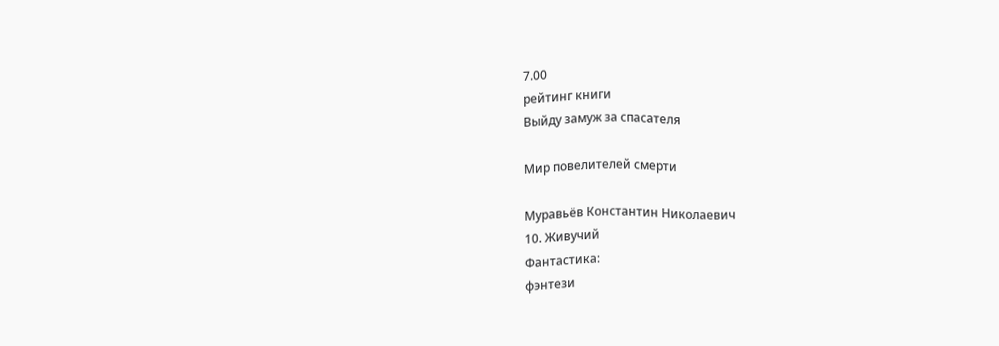7.00
рейтинг книги
Выйду замуж за спасателя

Мир повелителей смерти

Муравьёв Константин Николаевич
10. Живучий
Фантастика:
фэнтези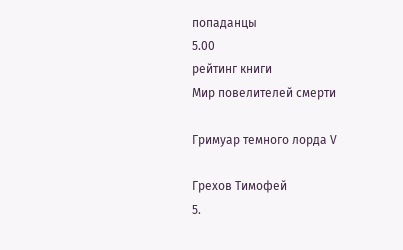попаданцы
5.00
рейтинг книги
Мир повелителей смерти

Гримуар темного лорда V

Грехов Тимофей
5.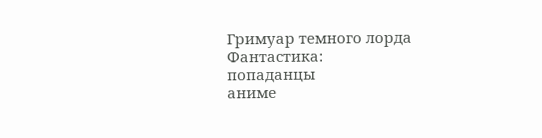Гримуар темного лорда
Фантастика:
попаданцы
аниме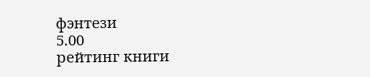фэнтези
5.00
рейтинг книги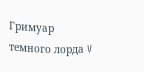Гримуар темного лорда V